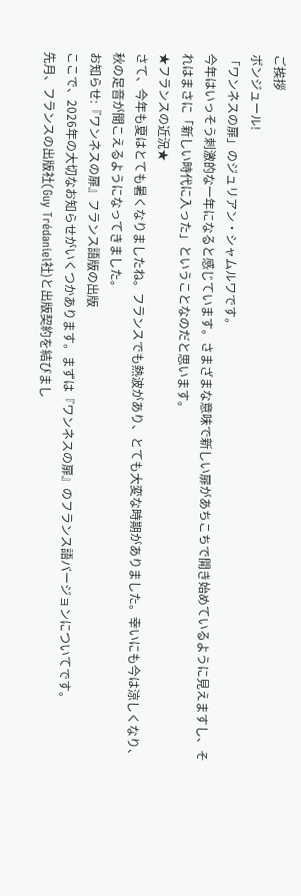ご挨拶
ボンジュール!
「ワンネスの扉」のジュリアン・シャムルワです。
今年はいっそう刺激的な一年になると感じています。さまざまな意味で新しい扉があちこちで開き始めているように見えますし、それはまさに「新しい時代に入った」ということなのだと思います。
★フランスの近況★
さて、今年も夏はとても暑くなりましたね。フランスでも熱波があり、とても大変な時期がありました。幸いにも今は涼しくなり、秋の足音が聞こえるようになってきました。
お知らせ:『ワンネスの扉』フランス語版の出版
ここで、2026年の大切なお知らせがいくつかあります。まずは『ワンネスの扉』のフランス語バージョンについてです。
先月、フランスの出版社(Guy Trédaniel社)と出版契約を結びまし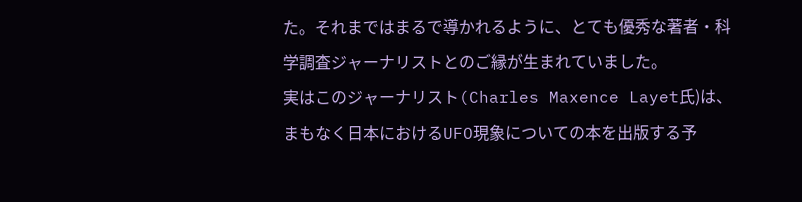た。それまではまるで導かれるように、とても優秀な著者・科学調査ジャーナリストとのご縁が生まれていました。
実はこのジャーナリスト(Charles Maxence Layet氏)は、まもなく日本におけるUFO現象についての本を出版する予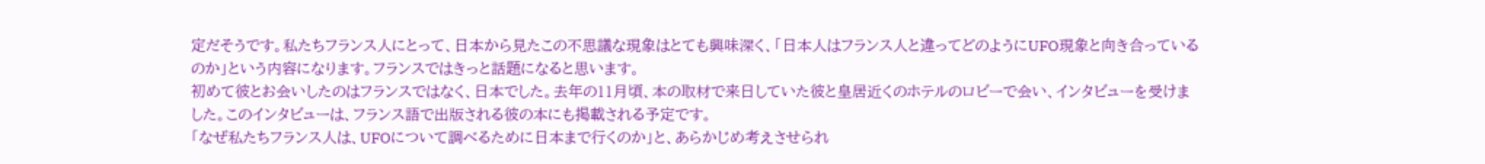定だそうです。私たちフランス人にとって、日本から見たこの不思議な現象はとても興味深く、「日本人はフランス人と違ってどのようにUFO現象と向き合っているのか」という内容になります。フランスではきっと話題になると思います。
初めて彼とお会いしたのはフランスではなく、日本でした。去年の11月頃、本の取材で来日していた彼と皇居近くのホテルのロビーで会い、インタビューを受けました。このインタビューは、フランス語で出版される彼の本にも掲載される予定です。
「なぜ私たちフランス人は、UFOについて調べるために日本まで行くのか」と、あらかじめ考えさせられ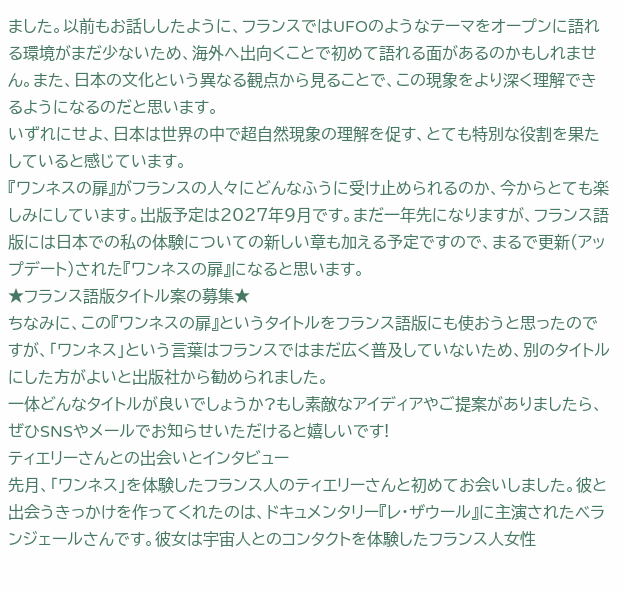ました。以前もお話ししたように、フランスではUFOのようなテーマをオープンに語れる環境がまだ少ないため、海外へ出向くことで初めて語れる面があるのかもしれません。また、日本の文化という異なる観点から見ることで、この現象をより深く理解できるようになるのだと思います。
いずれにせよ、日本は世界の中で超自然現象の理解を促す、とても特別な役割を果たしていると感じています。
『ワンネスの扉』がフランスの人々にどんなふうに受け止められるのか、今からとても楽しみにしています。出版予定は2027年9月です。まだ一年先になりますが、フランス語版には日本での私の体験についての新しい章も加える予定ですので、まるで更新(アップデート)された『ワンネスの扉』になると思います。
★フランス語版タイトル案の募集★
ちなみに、この『ワンネスの扉』というタイトルをフランス語版にも使おうと思ったのですが、「ワンネス」という言葉はフランスではまだ広く普及していないため、別のタイトルにした方がよいと出版社から勧められました。
一体どんなタイトルが良いでしょうか?もし素敵なアイディアやご提案がありましたら、ぜひSNSやメールでお知らせいただけると嬉しいです!
ティエリーさんとの出会いとインタビュー
先月、「ワンネス」を体験したフランス人のティエリーさんと初めてお会いしました。彼と出会うきっかけを作ってくれたのは、ドキュメンタリー『レ・ザウール』に主演されたベランジェールさんです。彼女は宇宙人とのコンタクトを体験したフランス人女性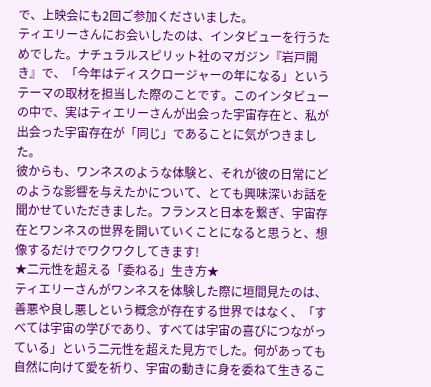で、上映会にも2回ご参加くださいました。
ティエリーさんにお会いしたのは、インタビューを行うためでした。ナチュラルスピリット社のマガジン『岩戸開き』で、「今年はディスクロージャーの年になる」というテーマの取材を担当した際のことです。このインタビューの中で、実はティエリーさんが出会った宇宙存在と、私が出会った宇宙存在が「同じ」であることに気がつきました。
彼からも、ワンネスのような体験と、それが彼の日常にどのような影響を与えたかについて、とても興味深いお話を聞かせていただきました。フランスと日本を繋ぎ、宇宙存在とワンネスの世界を開いていくことになると思うと、想像するだけでワクワクしてきます!
★二元性を超える「委ねる」生き方★
ティエリーさんがワンネスを体験した際に垣間見たのは、善悪や良し悪しという概念が存在する世界ではなく、「すべては宇宙の学びであり、すべては宇宙の喜びにつながっている」という二元性を超えた見方でした。何があっても自然に向けて愛を祈り、宇宙の動きに身を委ねて生きるこ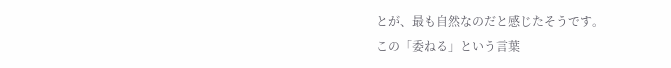とが、最も自然なのだと感じたそうです。
この「委ねる」という言葉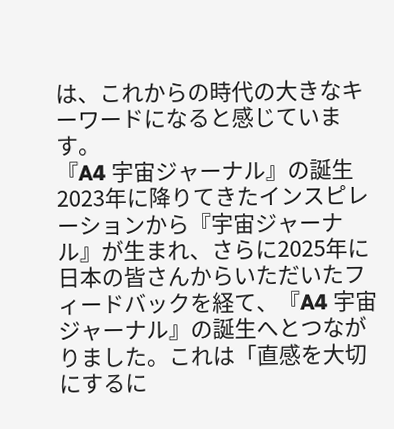は、これからの時代の大きなキーワードになると感じています。
『A4 宇宙ジャーナル』の誕生
2023年に降りてきたインスピレーションから『宇宙ジャーナル』が生まれ、さらに2025年に日本の皆さんからいただいたフィードバックを経て、『A4 宇宙ジャーナル』の誕生へとつながりました。これは「直感を大切にするに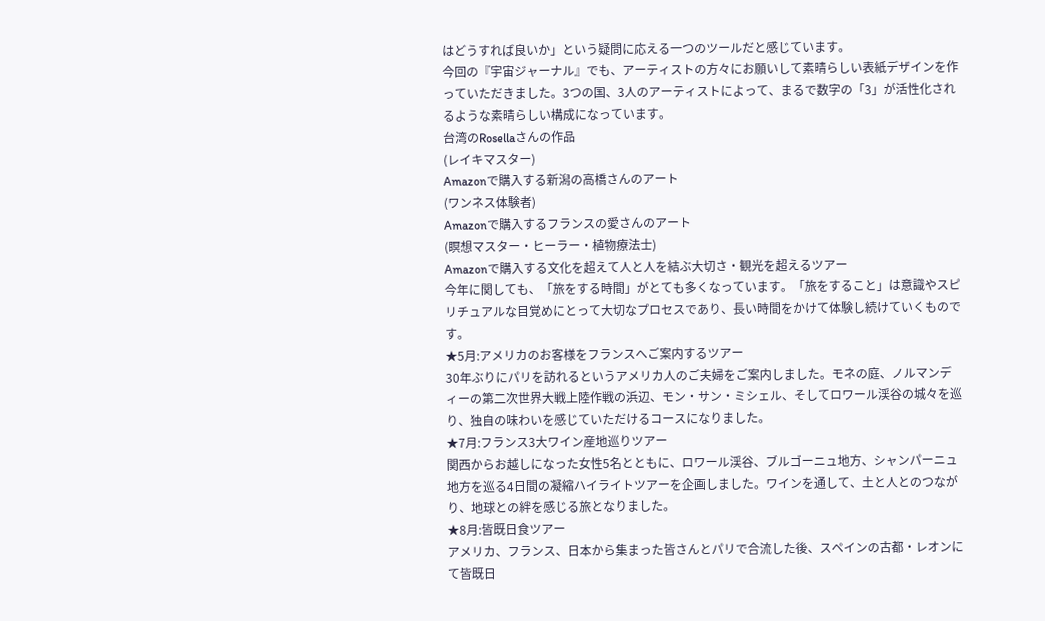はどうすれば良いか」という疑問に応える一つのツールだと感じています。
今回の『宇宙ジャーナル』でも、アーティストの方々にお願いして素晴らしい表紙デザインを作っていただきました。3つの国、3人のアーティストによって、まるで数字の「3」が活性化されるような素晴らしい構成になっています。
台湾のRosellaさんの作品
(レイキマスター)
Amazonで購入する新潟の高橋さんのアート
(ワンネス体験者)
Amazonで購入するフランスの愛さんのアート
(瞑想マスター・ヒーラー・植物療法士)
Amazonで購入する文化を超えて人と人を結ぶ大切さ・観光を超えるツアー
今年に関しても、「旅をする時間」がとても多くなっています。「旅をすること」は意識やスピリチュアルな目覚めにとって大切なプロセスであり、長い時間をかけて体験し続けていくものです。
★5月:アメリカのお客様をフランスへご案内するツアー
30年ぶりにパリを訪れるというアメリカ人のご夫婦をご案内しました。モネの庭、ノルマンディーの第二次世界大戦上陸作戦の浜辺、モン・サン・ミシェル、そしてロワール渓谷の城々を巡り、独自の味わいを感じていただけるコースになりました。
★7月:フランス3大ワイン産地巡りツアー
関西からお越しになった女性5名とともに、ロワール渓谷、ブルゴーニュ地方、シャンパーニュ地方を巡る4日間の凝縮ハイライトツアーを企画しました。ワインを通して、土と人とのつながり、地球との絆を感じる旅となりました。
★8月:皆既日食ツアー
アメリカ、フランス、日本から集まった皆さんとパリで合流した後、スペインの古都・レオンにて皆既日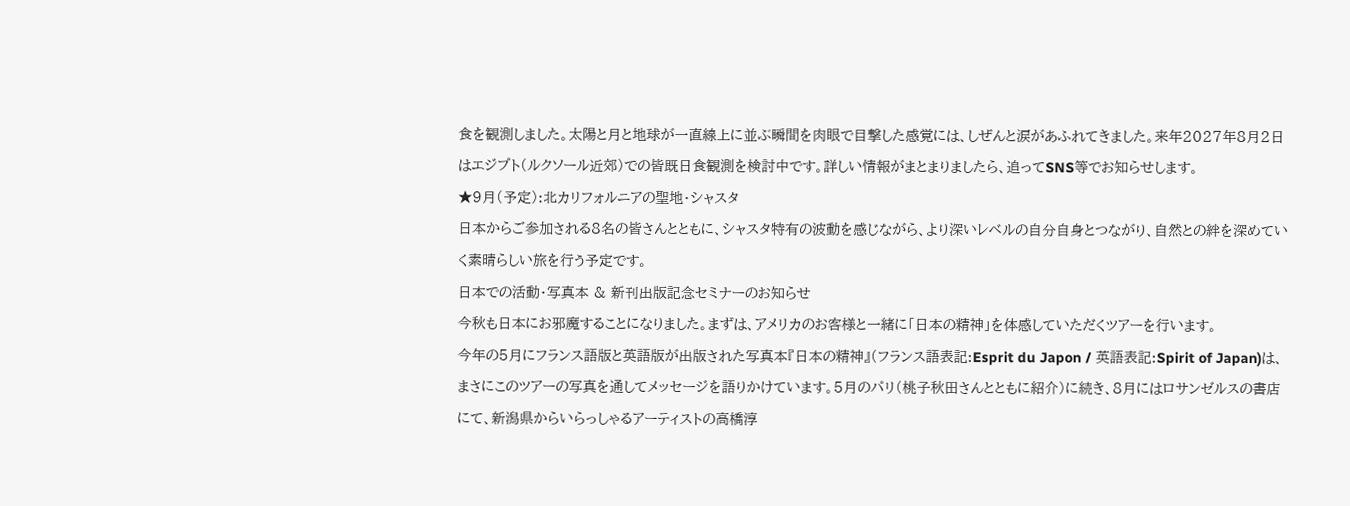食を観測しました。太陽と月と地球が一直線上に並ぶ瞬間を肉眼で目撃した感覚には、しぜんと涙があふれてきました。来年2027年8月2日はエジプト(ルクソール近郊)での皆既日食観測を検討中です。詳しい情報がまとまりましたら、追ってSNS等でお知らせします。
★9月(予定):北カリフォルニアの聖地・シャスタ
日本からご参加される8名の皆さんとともに、シャスタ特有の波動を感じながら、より深いレベルの自分自身とつながり、自然との絆を深めていく素晴らしい旅を行う予定です。
日本での活動・写真本 & 新刊出版記念セミナーのお知らせ
今秋も日本にお邪魔することになりました。まずは、アメリカのお客様と一緒に「日本の精神」を体感していただくツアーを行います。
今年の5月にフランス語版と英語版が出版された写真本『日本の精神』(フランス語表記:Esprit du Japon / 英語表記:Spirit of Japan)は、まさにこのツアーの写真を通してメッセージを語りかけています。5月のパリ(桃子秋田さんとともに紹介)に続き、8月にはロサンゼルスの書店にて、新潟県からいらっしゃるアーティストの高橋淳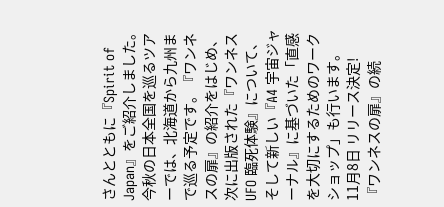さんとともに『Spirit of Japan』をご紹介しました。
今秋の日本全国を巡るツアーでは、北海道から九州まで巡る予定です。『ワンネスの扉』の紹介をはじめ、次に出版された『ワンネス UFO 臨死体験』について、そして新しい『A4 宇宙ジャーナル』に基づいた「直感を大切にするためのワークショップ」も行います。
11月8日 リリース決定!
『ワンネスの扉』の続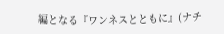編となる『ワンネスとともに』(ナチ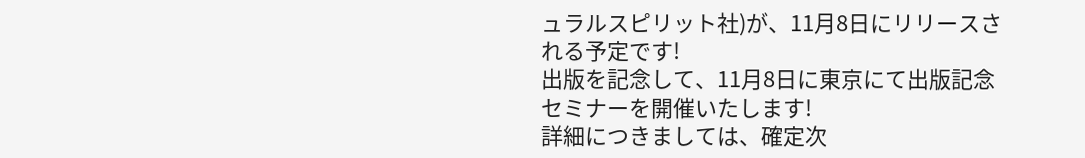ュラルスピリット社)が、11月8日にリリースされる予定です!
出版を記念して、11月8日に東京にて出版記念セミナーを開催いたします!
詳細につきましては、確定次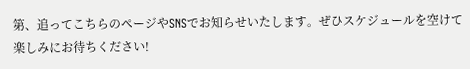第、追ってこちらのページやSNSでお知らせいたします。ぜひスケジュールを空けて楽しみにお待ちください!